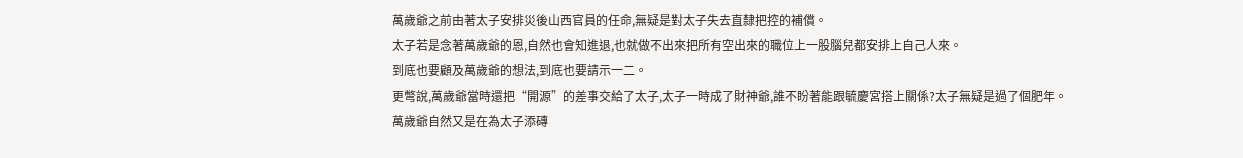萬歲爺之前由著太子安排災後山西官員的任命,無疑是對太子失去直隸把控的補償。
太子若是念著萬歲爺的恩,自然也會知進退,也就做不出來把所有空出來的職位上一股腦兒都安排上自己人來。
到底也要顧及萬歲爺的想法,到底也要請示一二。
更彆說,萬歲爺當時還把“開源”的差事交給了太子,太子一時成了財神爺,誰不盼著能跟毓慶宮搭上關係?太子無疑是過了個肥年。
萬歲爺自然又是在為太子添磚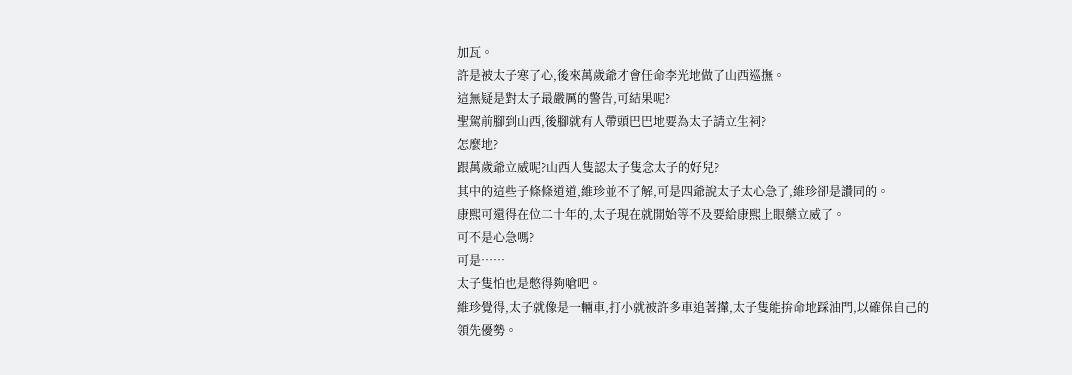加瓦。
許是被太子寒了心,後來萬歲爺才會任命李光地做了山西巡撫。
這無疑是對太子最嚴厲的警告,可結果呢?
聖駕前腳到山西,後腳就有人帶頭巴巴地要為太子請立生祠?
怎麼地?
跟萬歲爺立威呢?山西人隻認太子隻念太子的好兒?
其中的這些子條條道道,維珍並不了解,可是四爺說太子太心急了,維珍卻是讚同的。
康熙可還得在位二十年的,太子現在就開始等不及要給康熙上眼藥立威了。
可不是心急嗎?
可是……
太子隻怕也是憋得夠嗆吧。
維珍覺得,太子就像是一輛車,打小就被許多車追著攆,太子隻能拚命地踩油門,以確保自己的領先優勢。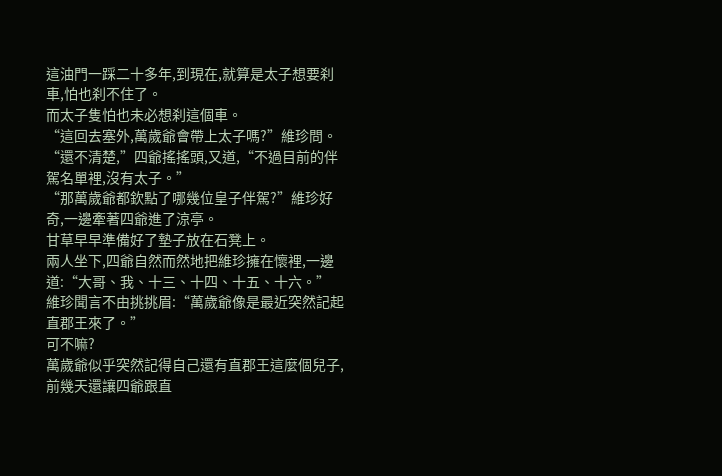這油門一踩二十多年,到現在,就算是太子想要刹車,怕也刹不住了。
而太子隻怕也未必想刹這個車。
“這回去塞外,萬歲爺會帶上太子嗎?”維珍問。
“還不清楚,”四爺搖搖頭,又道,“不過目前的伴駕名單裡,沒有太子。”
“那萬歲爺都欽點了哪幾位皇子伴駕?”維珍好奇,一邊牽著四爺進了涼亭。
甘草早早準備好了墊子放在石凳上。
兩人坐下,四爺自然而然地把維珍擁在懷裡,一邊道:“大哥、我、十三、十四、十五、十六。”
維珍聞言不由挑挑眉:“萬歲爺像是最近突然記起直郡王來了。”
可不嘛?
萬歲爺似乎突然記得自己還有直郡王這麼個兒子,前幾天還讓四爺跟直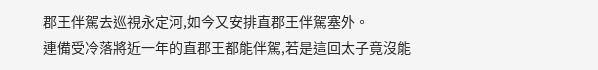郡王伴駕去巡視永定河,如今又安排直郡王伴駕塞外。
連備受冷落將近一年的直郡王都能伴駕,若是這回太子竟沒能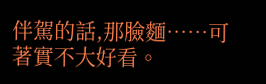伴駕的話,那臉麵……可著實不大好看。